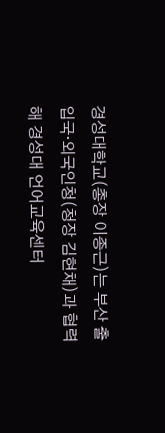경성대학교(총장 이종근)는 부산 출입국·외국인청(청장 김현채)과 협력해 경성대 언어교육센터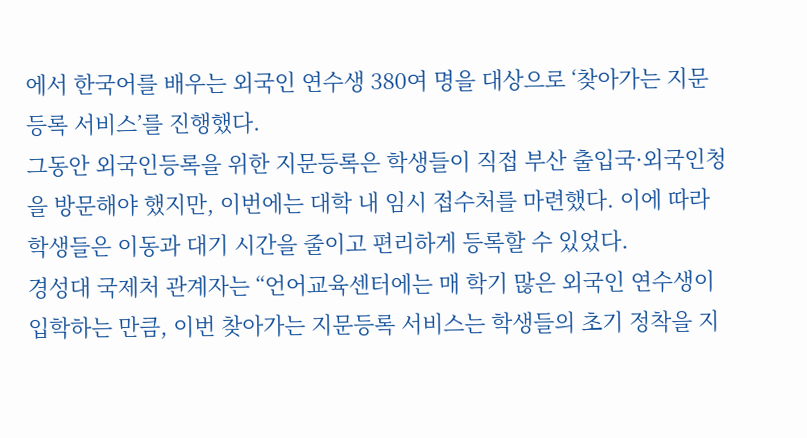에서 한국어를 배우는 외국인 연수생 380여 명을 대상으로 ‘찾아가는 지문등록 서비스’를 진행했다.
그동안 외국인등록을 위한 지문등록은 학생들이 직접 부산 출입국·외국인청을 방문해야 했지만, 이번에는 대학 내 임시 접수처를 마련했다. 이에 따라 학생들은 이동과 대기 시간을 줄이고 편리하게 등록할 수 있었다.
경성대 국제처 관계자는 “언어교육센터에는 매 학기 많은 외국인 연수생이 입학하는 만큼, 이번 찾아가는 지문등록 서비스는 학생들의 초기 정착을 지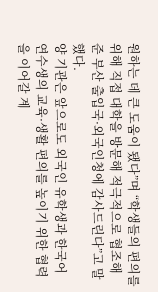원하는 데 큰 도움이 됐다”며 “학생들의 편의를 위해 직접 대학을 방문해 적극적으로 협조해 준 부산 출입국·외국인청에 감사드린다”고 말했다.
양 기관은 앞으로도 외국인 유학생과 한국어 연수생의 교육·생활 편의를 높이기 위한 협력을 이어갈 계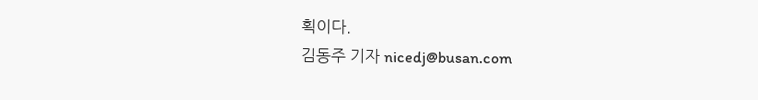획이다.
김동주 기자 nicedj@busan.com